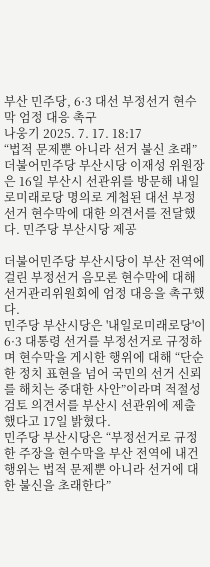부산 민주당, 6·3 대선 부정선거 현수막 엄정 대응 촉구
나웅기 2025. 7. 17. 18:17
“법적 문제뿐 아니라 선거 불신 초래”
더불어민주당 부산시당 이재성 위원장은 16일 부산시 선관위를 방문해 내일로미래로당 명의로 게첩된 대선 부정선거 현수막에 대한 의견서를 전달했다. 민주당 부산시당 제공

더불어민주당 부산시당이 부산 전역에 걸린 부정선거 음모론 현수막에 대해 선거관리위원회에 엄정 대응을 촉구했다.
민주당 부산시당은 '내일로미래로당'이 6·3 대통령 선거를 부정선거로 규정하며 현수막을 게시한 행위에 대해 “단순한 정치 표현을 넘어 국민의 선거 신뢰를 해치는 중대한 사안”이라며 적절성 검토 의견서를 부산시 선관위에 제출했다고 17일 밝혔다.
민주당 부산시당은 “부정선거로 규정한 주장을 현수막을 부산 전역에 내건 행위는 법적 문제뿐 아니라 선거에 대한 불신을 초래한다”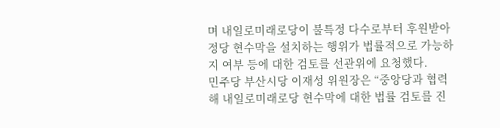며 내일로미래로당이 불특정 다수로부터 후원받아 정당 현수막을 설치하는 행위가 법률적으로 가능하지 여부 등에 대한 검토를 선관위에 요청했다.
민주당 부산시당 이재성 위원장은 “중앙당과 협력해 내일로미래로당 현수막에 대한 법률 검토를 진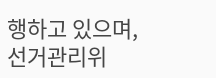행하고 있으며, 선거관리위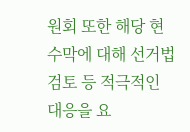원회 또한 해당 현수막에 대해 선거법 검토 등 적극적인 대응을 요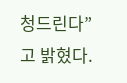청드린다”고 밝혔다.